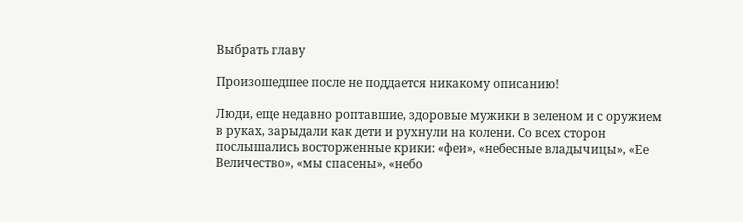Выбрать главу

Произошедшее после не поддается никакому описанию!

Люди, еще недавно роптавшие, здоровые мужики в зеленом и с оружием в руках, зарыдали как дети и рухнули на колени. Со всех сторон послышались восторженные крики: «феи», «небесные владычицы», «Ее Величество», «мы спасены», «небо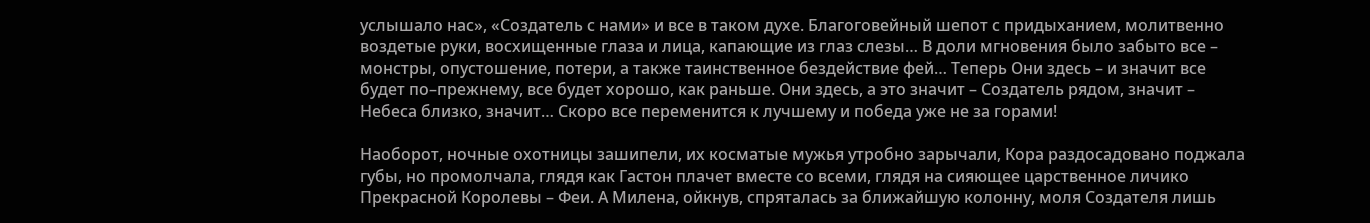услышало нас», «Создатель с нами» и все в таком духе. Благоговейный шепот с придыханием, молитвенно воздетые руки, восхищенные глаза и лица, капающие из глаз слезы… В доли мгновения было забыто все – монстры, опустошение, потери, а также таинственное бездействие фей… Теперь Они здесь – и значит все будет по–прежнему, все будет хорошо, как раньше. Они здесь, а это значит – Создатель рядом, значит – Небеса близко, значит… Скоро все переменится к лучшему и победа уже не за горами!

Наоборот, ночные охотницы зашипели, их косматые мужья утробно зарычали, Кора раздосадовано поджала губы, но промолчала, глядя как Гастон плачет вместе со всеми, глядя на сияющее царственное личико Прекрасной Королевы – Феи. А Милена, ойкнув, спряталась за ближайшую колонну, моля Создателя лишь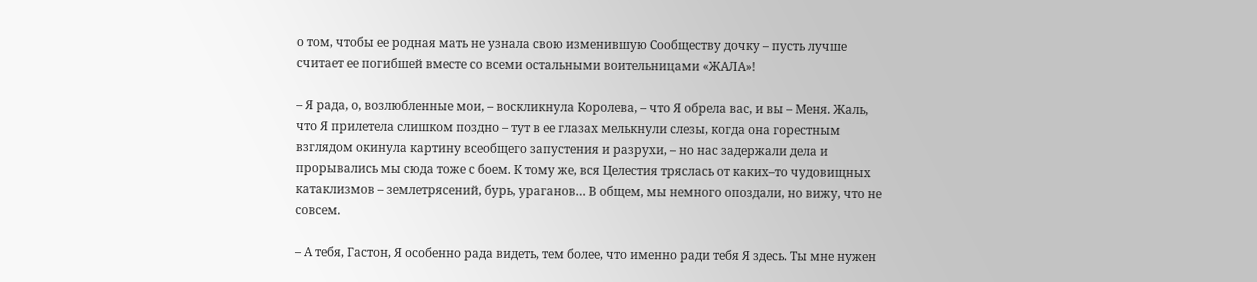о том, чтобы ее родная мать не узнала свою изменившую Сообществу дочку – пусть лучше считает ее погибшей вместе со всеми остальными воительницами «ЖАЛА»!

– Я рада, о, возлюбленные мои, – воскликнула Королева, – что Я обрела вас, и вы – Меня. Жаль, что Я прилетела слишком поздно – тут в ее глазах мелькнули слезы, когда она горестным взглядом окинула картину всеобщего запустения и разрухи, – но нас задержали дела и прорывались мы сюда тоже с боем. К тому же, вся Целестия тряслась от каких–то чудовищных катаклизмов – землетрясений, бурь, ураганов… В общем, мы немного опоздали, но вижу, что не совсем.

– А тебя, Гастон, Я особенно рада видеть, тем более, что именно ради тебя Я здесь. Ты мне нужен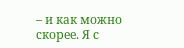– и как можно скорее. Я с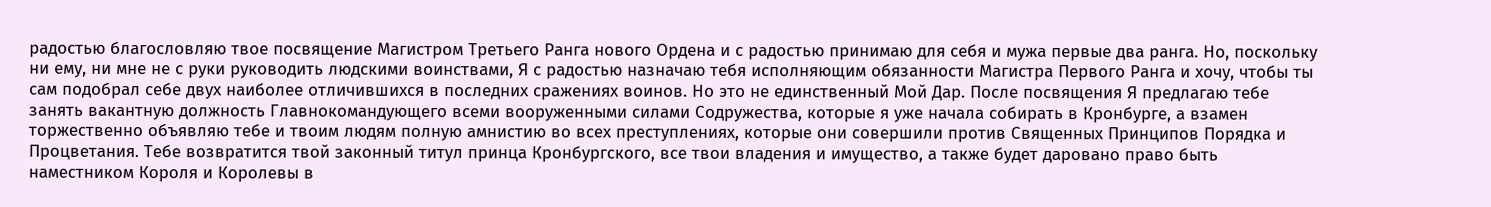радостью благословляю твое посвящение Магистром Третьего Ранга нового Ордена и с радостью принимаю для себя и мужа первые два ранга. Но, поскольку ни ему, ни мне не с руки руководить людскими воинствами, Я с радостью назначаю тебя исполняющим обязанности Магистра Первого Ранга и хочу, чтобы ты сам подобрал себе двух наиболее отличившихся в последних сражениях воинов. Но это не единственный Мой Дар. После посвящения Я предлагаю тебе занять вакантную должность Главнокомандующего всеми вооруженными силами Содружества, которые я уже начала собирать в Кронбурге, а взамен торжественно объявляю тебе и твоим людям полную амнистию во всех преступлениях, которые они совершили против Священных Принципов Порядка и Процветания. Тебе возвратится твой законный титул принца Кронбургского, все твои владения и имущество, а также будет даровано право быть наместником Короля и Королевы в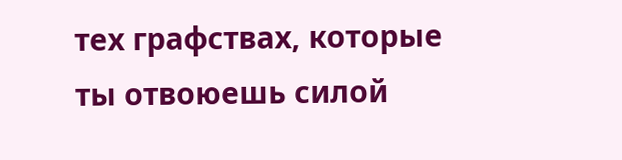тех графствах, которые ты отвоюешь силой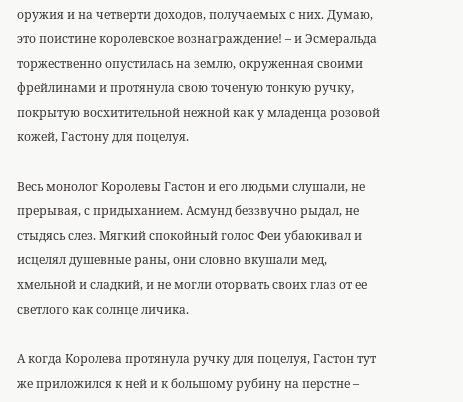оружия и на четверти доходов, получаемых с них. Думаю, это поистине королевское вознаграждение! – и Эсмеральда торжественно опустилась на землю, окруженная своими фрейлинами и протянула свою точеную тонкую ручку, покрытую восхитительной нежной как у младенца розовой кожей, Гастону для поцелуя.

Весь монолог Королевы Гастон и его людьми слушали, не прерывая, с придыханием. Асмунд беззвучно рыдал, не стыдясь слез. Мягкий спокойный голос Феи убаюкивал и исцелял душевные раны, они словно вкушали мед, хмельной и сладкий, и не могли оторвать своих глаз от ее светлого как солнце личика.

А когда Королева протянула ручку для поцелуя, Гастон тут же приложился к ней и к большому рубину на перстне –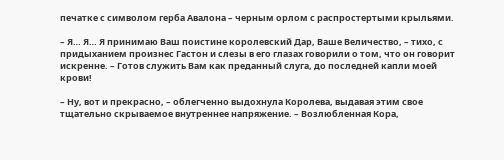печатке с символом герба Авалона – черным орлом с распростертыми крыльями.

– Я… Я… Я принимаю Ваш поистине королевский Дар, Ваше Величество, – тихо, с придыханием произнес Гастон и слезы в его глазах говорили о том, что он говорит искренне. – Готов служить Вам как преданный слуга, до последней капли моей крови!

– Ну, вот и прекрасно, – облегченно выдохнула Королева, выдавая этим свое тщательно скрываемое внутреннее напряжение. – Возлюбленная Кора,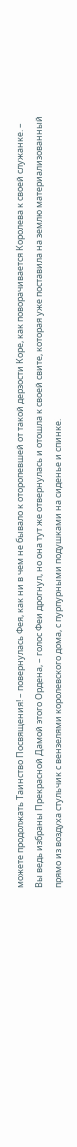можете продолжать Таинство Посвящения! – повернулась Фея, как ни в чем не бывало к оторопевшей от такой дерзости Коре, как поворачивается Королева к своей служанке. – Вы ведь избраны Прекрасной Дамой этого Ордена, – голос Феи дрогнул, но она тут же отвернулась и отошла к своей свите, которая уже поставила на землю материализованный прямо из воздуха стульчик с вензелями королевского дома, с пурпурными подушками на сиденье и спинке.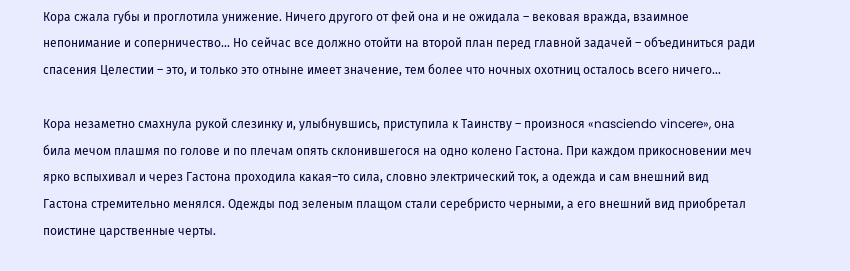Кора сжала губы и проглотила унижение. Ничего другого от фей она и не ожидала – вековая вражда, взаимное непонимание и соперничество… Но сейчас все должно отойти на второй план перед главной задачей – объединиться ради спасения Целестии – это, и только это отныне имеет значение, тем более что ночных охотниц осталось всего ничего…

Кора незаметно смахнула рукой слезинку и, улыбнувшись, приступила к Таинству – произнося «nasciendo vincere», она била мечом плашмя по голове и по плечам опять склонившегося на одно колено Гастона. При каждом прикосновении меч ярко вспыхивал и через Гастона проходила какая–то сила, словно электрический ток, а одежда и сам внешний вид Гастона стремительно менялся. Одежды под зеленым плащом стали серебристо черными, а его внешний вид приобретал поистине царственные черты.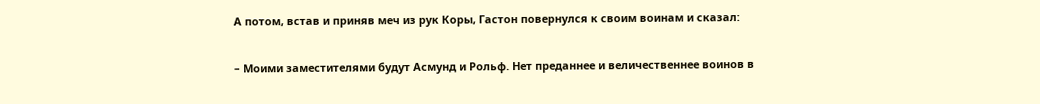А потом, встав и приняв меч из рук Коры, Гастон повернулся к своим воинам и сказал:

– Моими заместителями будут Асмунд и Рольф. Нет преданнее и величественнее воинов в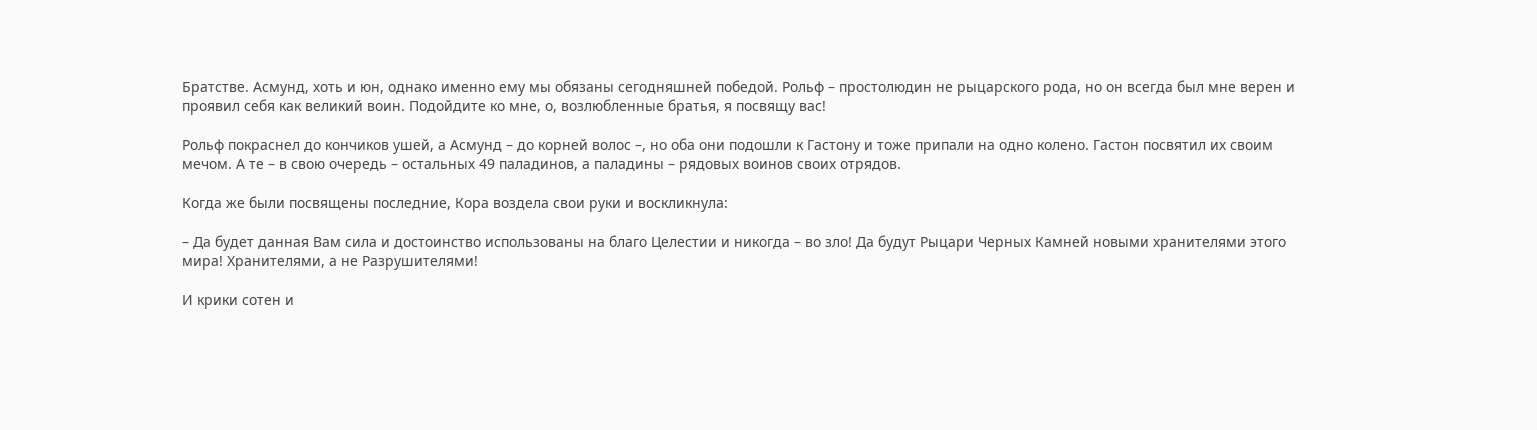Братстве. Асмунд, хоть и юн, однако именно ему мы обязаны сегодняшней победой. Рольф – простолюдин не рыцарского рода, но он всегда был мне верен и проявил себя как великий воин. Подойдите ко мне, о, возлюбленные братья, я посвящу вас!

Рольф покраснел до кончиков ушей, а Асмунд – до корней волос –, но оба они подошли к Гастону и тоже припали на одно колено. Гастон посвятил их своим мечом. А те – в свою очередь – остальных 49 паладинов, а паладины – рядовых воинов своих отрядов.

Когда же были посвящены последние, Кора воздела свои руки и воскликнула:

– Да будет данная Вам сила и достоинство использованы на благо Целестии и никогда – во зло! Да будут Рыцари Черных Камней новыми хранителями этого мира! Хранителями, а не Разрушителями!

И крики сотен и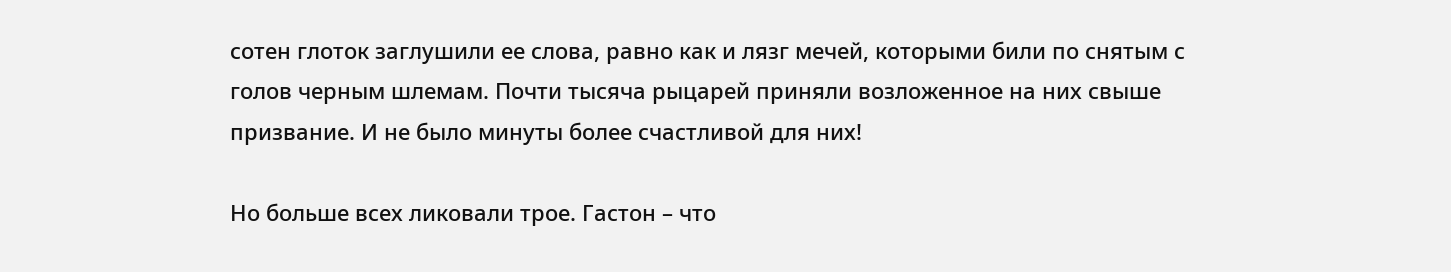сотен глоток заглушили ее слова, равно как и лязг мечей, которыми били по снятым с голов черным шлемам. Почти тысяча рыцарей приняли возложенное на них свыше призвание. И не было минуты более счастливой для них!

Но больше всех ликовали трое. Гастон – что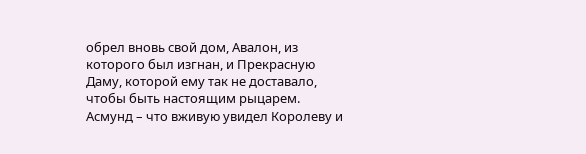обрел вновь свой дом, Авалон, из которого был изгнан, и Прекрасную Даму, которой ему так не доставало, чтобы быть настоящим рыцарем. Асмунд – что вживую увидел Королеву и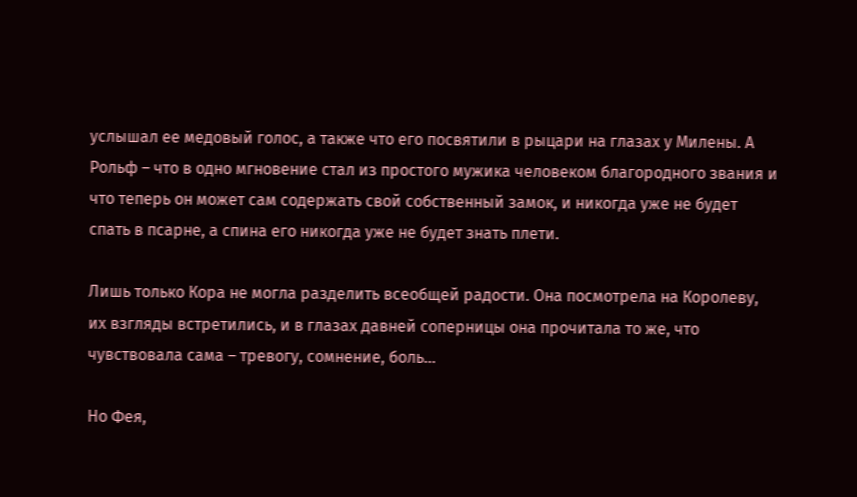услышал ее медовый голос, а также что его посвятили в рыцари на глазах у Милены. А Рольф – что в одно мгновение стал из простого мужика человеком благородного звания и что теперь он может сам содержать свой собственный замок, и никогда уже не будет спать в псарне, а спина его никогда уже не будет знать плети.

Лишь только Кора не могла разделить всеобщей радости. Она посмотрела на Королеву, их взгляды встретились, и в глазах давней соперницы она прочитала то же, что чувствовала сама – тревогу, сомнение, боль…

Но Фея,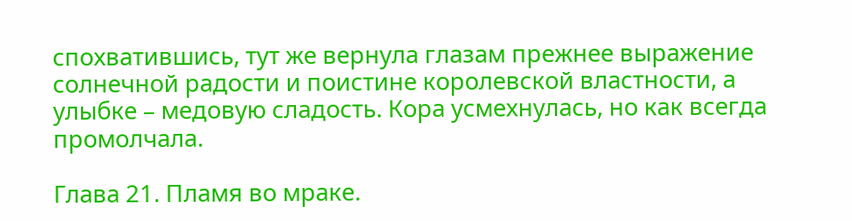спохватившись, тут же вернула глазам прежнее выражение солнечной радости и поистине королевской властности, а улыбке – медовую сладость. Кора усмехнулась, но как всегда промолчала.

Глава 21. Пламя во мраке.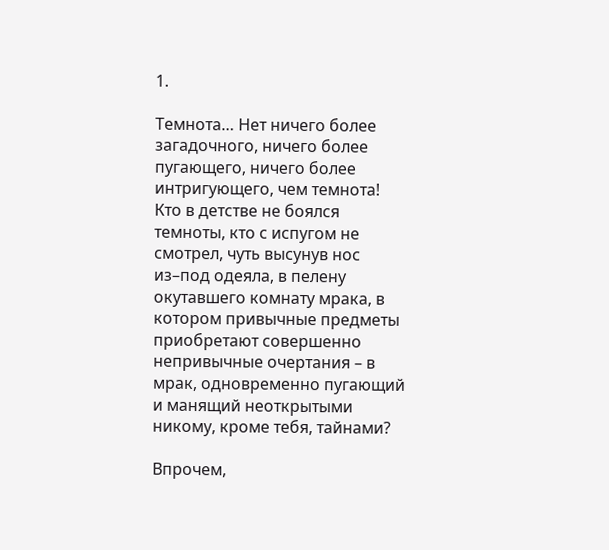1.

Темнота… Нет ничего более загадочного, ничего более пугающего, ничего более интригующего, чем темнота! Кто в детстве не боялся темноты, кто с испугом не смотрел, чуть высунув нос из–под одеяла, в пелену окутавшего комнату мрака, в котором привычные предметы приобретают совершенно непривычные очертания – в мрак, одновременно пугающий и манящий неоткрытыми никому, кроме тебя, тайнами?

Впрочем,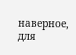наверное, для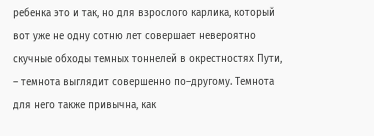ребенка это и так, но для взрослого карлика, который вот уже не одну сотню лет совершает невероятно скучные обходы темных тоннелей в окрестностях Пути, – темнота выглядит совершенно по–другому. Темнота для него также привычна, как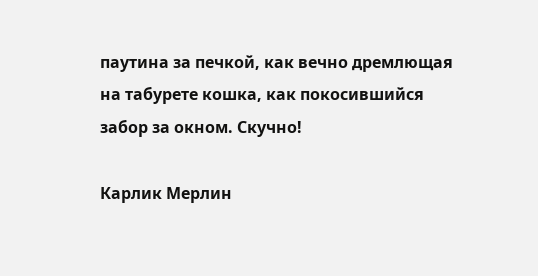паутина за печкой, как вечно дремлющая на табурете кошка, как покосившийся забор за окном. Скучно!

Карлик Мерлин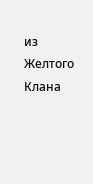из Желтого Клана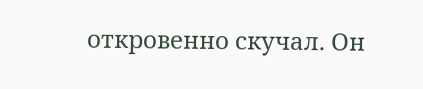откровенно скучал. Он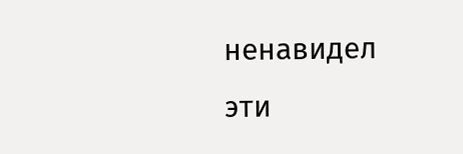ненавидел эти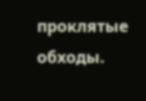проклятые обходы.